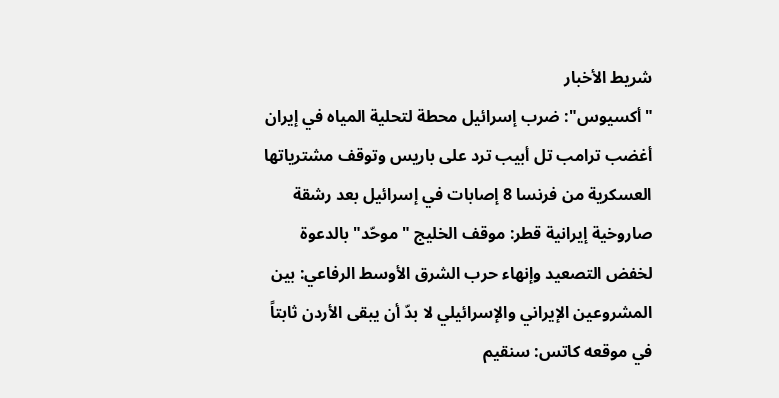شريط الأخبار
"أكسيوس": ضرب إسرائيل محطة لتحلية المياه في إيران أغضب ترامب تل أبيب ترد على باريس وتوقف مشترياتها العسكرية من فرنسا 8 إصابات في إسرائيل بعد رشقة صاروخية إيرانية قطر: موقف الخليج "موحّد" بالدعوة لخفض التصعيد وإنهاء حرب الشرق الأوسط الرفاعي: بين المشروعين الإيراني والإسرائيلي لا بدّ أن يبقى الأردن ثابتاً في موقعه كاتس: سنقيم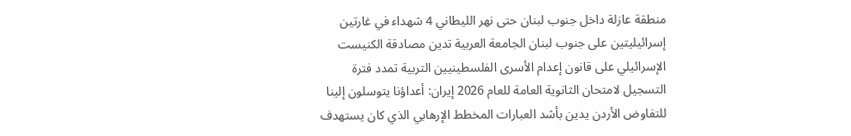منطقة عازلة داخل جنوب لبنان حتى نهر الليطاني 4 شهداء في غارتين إسرائيليتين على جنوب لبنان الجامعة العربية تدين مصادقة الكنيست الإسرائيلي على قانون إعدام الأسرى الفلسطينيين التربية تمدد فترة التسجيل لامتحان الثانوية العامة للعام 2026 إيران: أعداؤنا يتوسلون إلينا للتفاوض الأردن يدين بأشد العبارات المخطط الإرهابي الذي كان يستهدف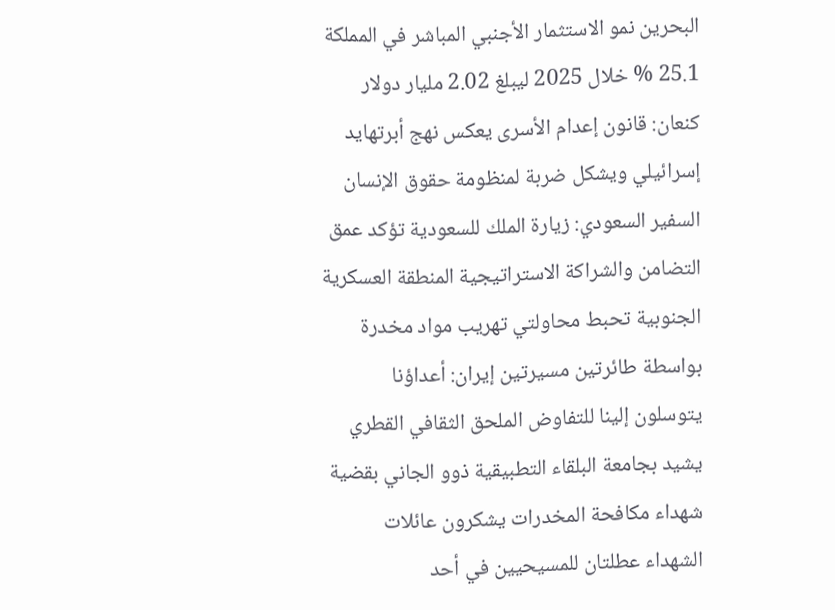البحرين نمو الاستثمار الأجنبي المباشر في المملكة 25.1 % خلال 2025 ليبلغ 2.02 مليار دولار كنعان: قانون إعدام الأسرى يعكس نهج أبرتهايد إسرائيلي ويشكل ضربة لمنظومة حقوق الإنسان السفير السعودي: زيارة الملك للسعودية تؤكد عمق التضامن والشراكة الاستراتيجية المنطقة العسكرية الجنوبية تحبط محاولتي تهريب مواد مخدرة بواسطة طائرتين مسيرتين إيران: أعداؤنا يتوسلون إلينا للتفاوض الملحق الثقافي القطري يشيد بجامعة البلقاء التطبيقية ذوو الجاني بقضية شهداء مكافحة المخدرات يشكرون عائلات الشهداء عطلتان للمسيحيين في أحد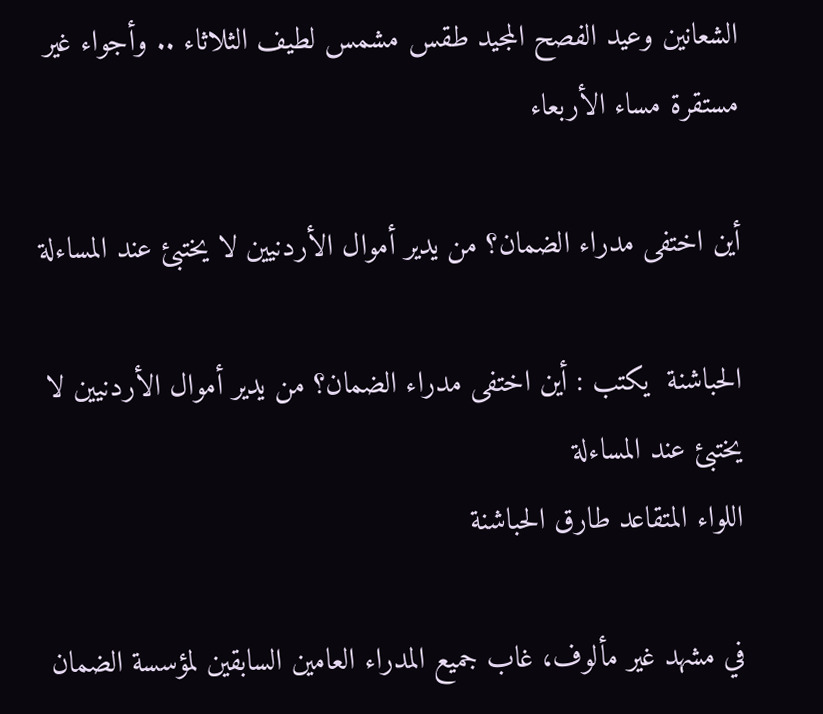الشعانين وعيد الفصح المجيد طقس مشمس لطيف الثلاثاء .. وأجواء غير مستقرة مساء الأربعاء

أين اختفى مدراء الضمان؟ من يدير أموال الأردنيين لا يختبئ عند المساءلة

الحباشنة  يكتب : أين اختفى مدراء الضمان؟ من يدير أموال الأردنيين لا يختبئ عند المساءلة
اللواء المتقاعد طارق الحباشنة

في مشهد غير مألوف، غاب جميع المدراء العامين السابقين لمؤسسة الضمان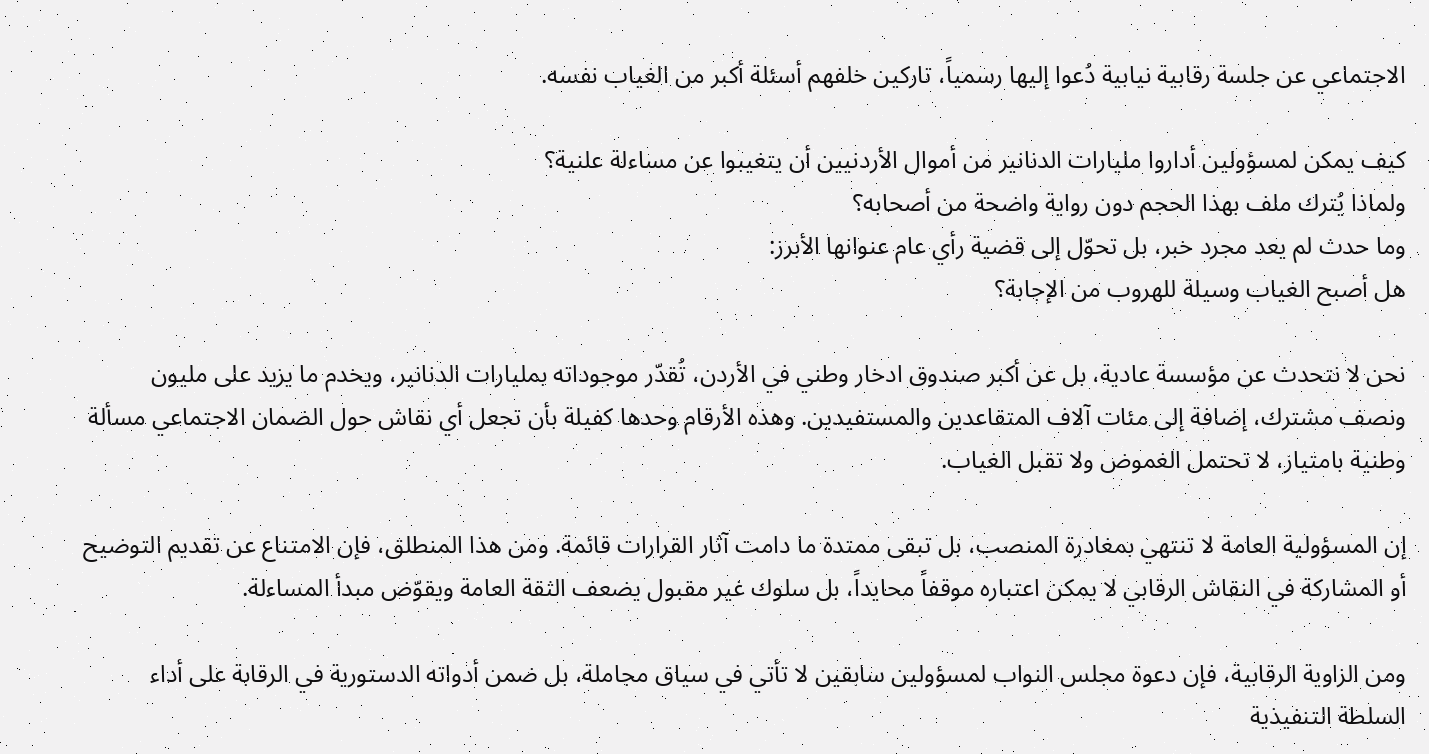الاجتماعي عن جلسة رقابية نيابية دُعوا إليها رسمياً، تاركين خلفهم أسئلة أكبر من الغياب نفسه.

كيف يمكن لمسؤولين أداروا مليارات الدنانير من أموال الأردنيين أن يتغيبوا عن مساءلة علنية؟
ولماذا يُترك ملف بهذا الحجم دون رواية واضحة من أصحابه؟
وما حدث لم يعد مجرد خبر، بل تحوّل إلى قضية رأي عام عنوانها الأبرز:
هل أصبح الغياب وسيلة للهروب من الإجابة؟

نحن لا نتحدث عن مؤسسة عادية، بل عن أكبر صندوق ادخار وطني في الأردن، تُقدّر موجوداته بمليارات الدنانير، ويخدم ما يزيد على مليون ونصف مشترك، إضافة إلى مئات آلاف المتقاعدين والمستفيدين. وهذه الأرقام وحدها كفيلة بأن تجعل أي نقاش حول الضمان الاجتماعي مسألة وطنية بامتياز، لا تحتمل الغموض ولا تقبل الغياب.

إن المسؤولية العامة لا تنتهي بمغادرة المنصب، بل تبقى ممتدة ما دامت آثار القرارات قائمة. ومن هذا المنطلق، فإن الامتناع عن تقديم التوضيح أو المشاركة في النقاش الرقابي لا يمكن اعتباره موقفاً محايداً، بل سلوك غير مقبول يضعف الثقة العامة ويقوّض مبدأ المساءلة.

ومن الزاوية الرقابية، فإن دعوة مجلس النواب لمسؤولين سابقين لا تأتي في سياق مجاملة، بل ضمن أدواته الدستورية في الرقابة على أداء السلطة التنفيذية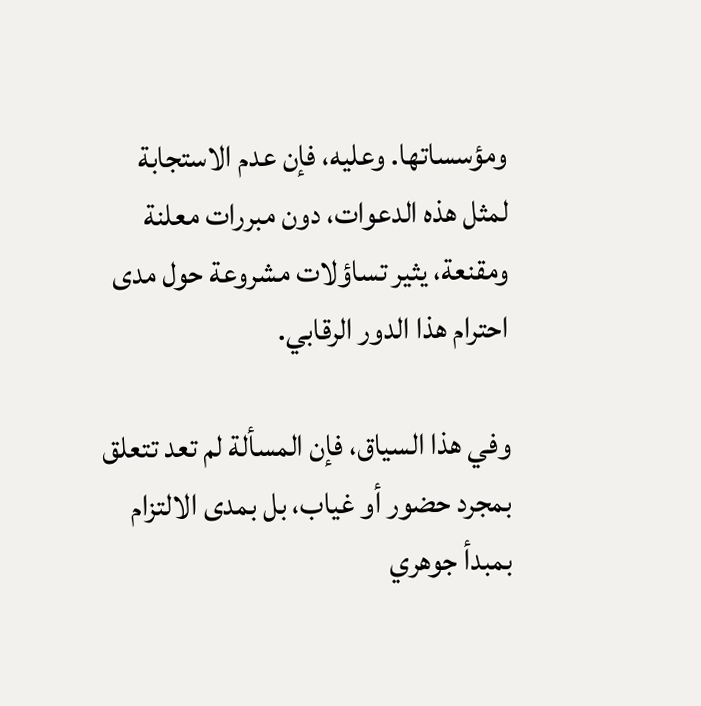ومؤسساتها. وعليه، فإن عدم الاستجابة لمثل هذه الدعوات، دون مبررات معلنة ومقنعة، يثير تساؤلات مشروعة حول مدى احترام هذا الدور الرقابي.

وفي هذا السياق، فإن المسألة لم تعد تتعلق بمجرد حضور أو غياب، بل بمدى الالتزام بمبدأ جوهري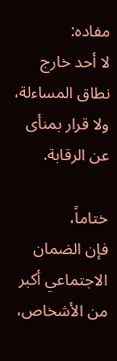مفاده:
لا أحد خارج نطاق المساءلة، ولا قرار بمنأى عن الرقابة.

ختاماً،
فإن الضمان الاجتماعي أكبر من الأشخاص،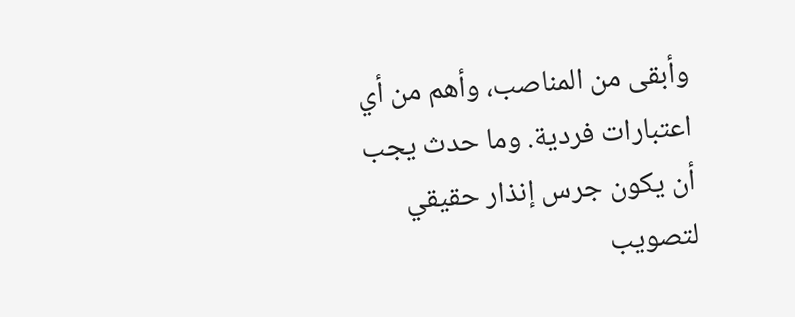وأبقى من المناصب، وأهم من أي اعتبارات فردية. وما حدث يجب أن يكون جرس إنذار حقيقي لتصويب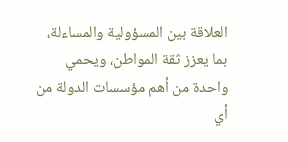العلاقة بين المسؤولية والمساءلة، بما يعزز ثقة المواطن، ويحمي واحدة من أهم مؤسسات الدولة من أي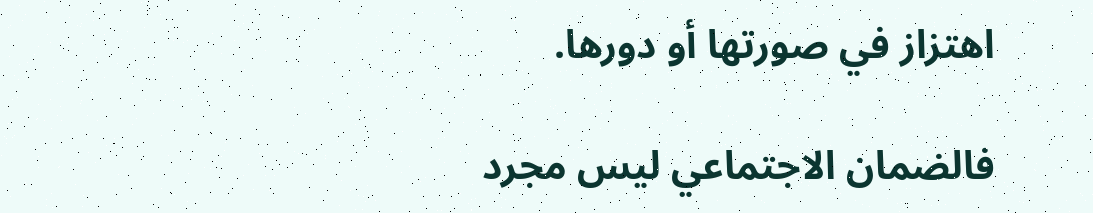اهتزاز في صورتها أو دورها.

فالضمان الاجتماعي ليس مجرد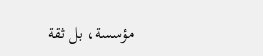مؤسسة، بل ثقة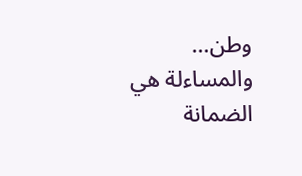وطن… والمساءلة هي الضمانة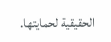الحقيقية لحمايتها.